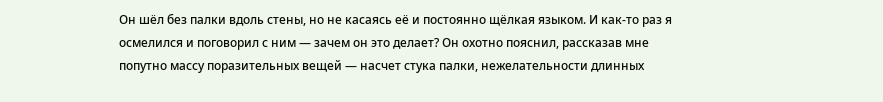Он шёл без палки вдоль стены, но не касаясь её и постоянно щёлкая языком. И как-то раз я осмелился и поговорил с ним — зачем он это делает? Он охотно пояснил, рассказав мне попутно массу поразительных вещей — насчет стука палки, нежелательности длинных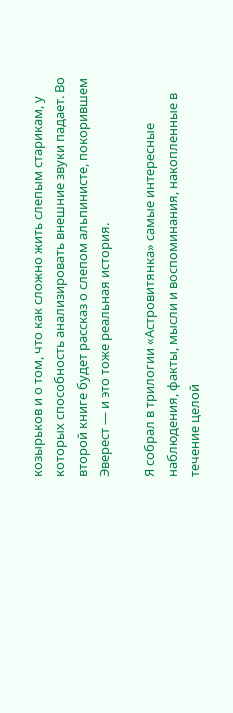козырьков и о том, что как сложно жить слепым старикам, у которых способность анализировать внешние звуки падает. Во второй книге будет рассказ о слепом альпинисте, покорившем Эверест — и это тоже реальная история.

Я собрал в трилогии «Астровитянка» самые интересные наблюдения, факты, мысли и воспоминания, накопленные в течение целой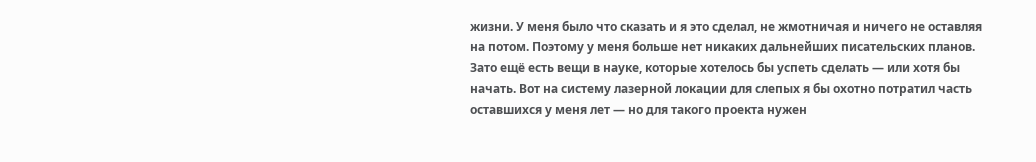жизни. У меня было что сказать и я это сделал, не жмотничая и ничего не оставляя на потом. Поэтому у меня больше нет никаких дальнейших писательских планов. Зато ещё есть вещи в науке, которые хотелось бы успеть сделать — или хотя бы начать. Вот на систему лазерной локации для слепых я бы охотно потратил часть оставшихся у меня лет — но для такого проекта нужен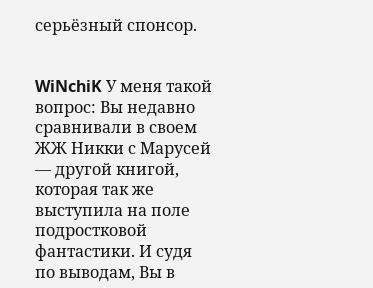серьёзный спонсор.


WiNchiK У меня такой вопрос: Вы недавно сравнивали в своем ЖЖ Никки с Марусей — другой книгой, которая так же выступила на поле подростковой фантастики. И судя по выводам, Вы в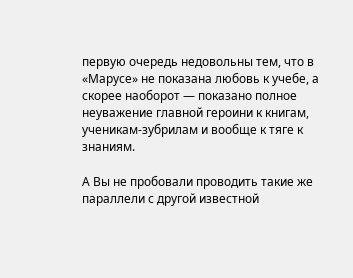первую очередь недовольны тем, что в «Марусе» не показана любовь к учебе, а скорее наоборот — показано полное неуважение главной героини к книгам, ученикам-зубрилам и вообще к тяге к знаниям.

А Вы не пробовали проводить такие же параллели с другой известной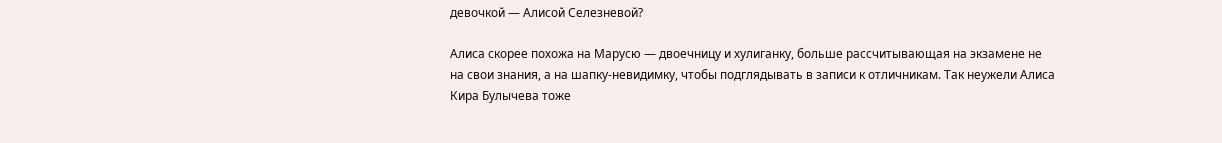девочкой — Алисой Селезневой?

Алиса скорее похожа на Марусю — двоечницу и хулиганку, больше рассчитывающая на экзамене не на свои знания, а на шапку-невидимку, чтобы подглядывать в записи к отличникам. Так неужели Алиса Кира Булычева тоже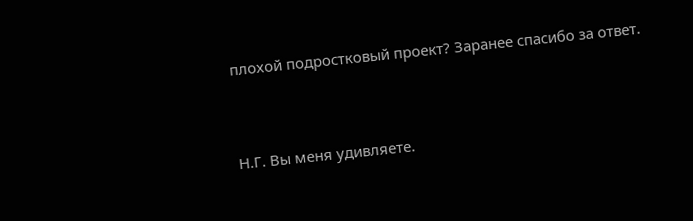плохой подростковый проект? Заранее спасибо за ответ.


Н.Г. Вы меня удивляете.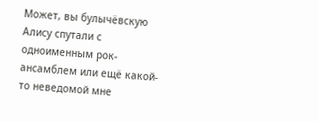Может, вы булычёвскую Алису спутали с одноименным рок-ансамблем или ещё какой-то неведомой мне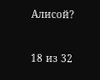Алисой?



18 из 32